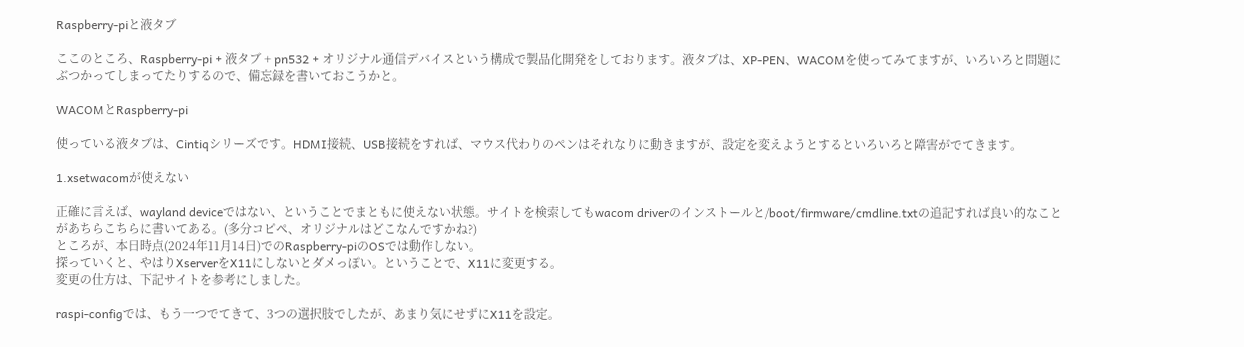Raspberry-piと液タブ

ここのところ、Raspberry-pi + 液タブ + pn532 + オリジナル通信デバイスという構成で製品化開発をしております。液タブは、XP-PEN、WACOMを使ってみてますが、いろいろと問題にぶつかってしまってたりするので、備忘録を書いておこうかと。

WACOMとRaspberry-pi

使っている液タブは、Cintiqシリーズです。HDMI接続、USB接続をすれば、マウス代わりのペンはそれなりに動きますが、設定を変えようとするといろいろと障害がでてきます。

1.xsetwacomが使えない

正確に言えば、wayland deviceではない、ということでまともに使えない状態。サイトを検索してもwacom driverのインストールと/boot/firmware/cmdline.txtの追記すれば良い的なことがあちらこちらに書いてある。(多分コピペ、オリジナルはどこなんですかね?)
ところが、本日時点(2024年11月14日)でのRaspberry-piのOSでは動作しない。
探っていくと、やはりXserverをX11にしないとダメっぽい。ということで、X11に変更する。
変更の仕方は、下記サイトを参考にしました。

raspi-configでは、もう一つでてきて、3つの選択肢でしたが、あまり気にせずにX11を設定。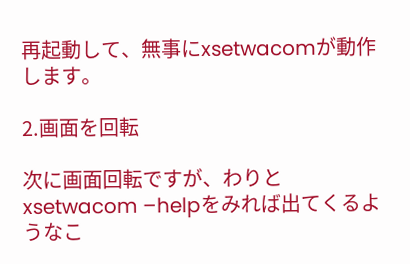再起動して、無事にxsetwacomが動作します。

2.画面を回転

次に画面回転ですが、わりとxsetwacom –helpをみれば出てくるようなこ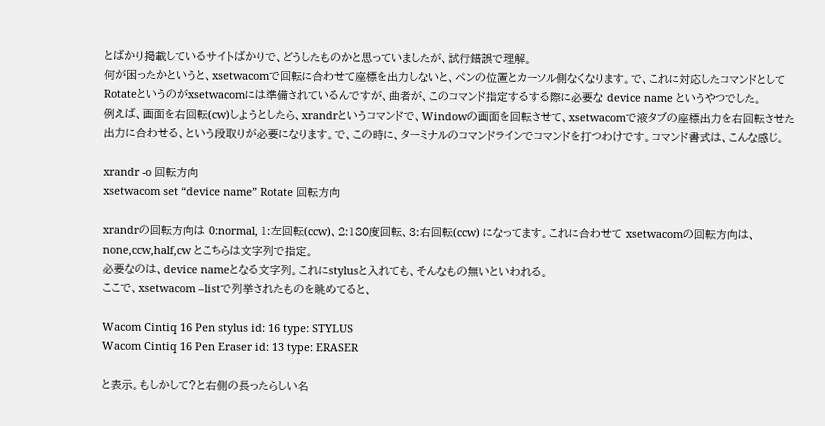とばかり掲載しているサイトばかりで、どうしたものかと思っていましたが、試行錯誤で理解。
何が困ったかというと、xsetwacomで回転に合わせて座標を出力しないと、ペンの位置とカーソル側なくなります。で、これに対応したコマンドとして Rotateというのがxsetwacomには準備されているんですが、曲者が、このコマンド指定するする際に必要な device name というやつでした。
例えば、画面を右回転(cw)しようとしたら、xrandrというコマンドで、Windowの画面を回転させて、xsetwacomで液タブの座標出力を右回転させた出力に合わせる、という段取りが必要になります。で、この時に、ターミナルのコマンドラインでコマンドを打つわけです。コマンド書式は、こんな感じ。

xrandr -o 回転方向
xsetwacom set “device name” Rotate 回転方向

xrandrの回転方向は 0:normal, 1:左回転(ccw)、2:180度回転、3:右回転(ccw) になってます。これに合わせて xsetwacomの回転方向は、none,ccw,half,cw とこちらは文字列で指定。
必要なのは、device nameとなる文字列。これにstylusと入れても、そんなもの無いといわれる。
ここで、xsetwacom –listで列挙されたものを眺めてると、

Wacom Cintiq 16 Pen stylus id: 16 type: STYLUS
Wacom Cintiq 16 Pen Eraser id: 13 type: ERASER

と表示。もしかして?と右側の長ったらしい名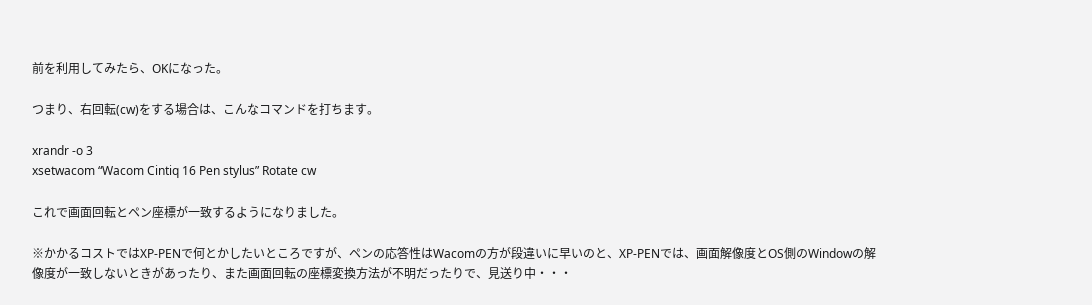前を利用してみたら、OKになった。

つまり、右回転(cw)をする場合は、こんなコマンドを打ちます。

xrandr -o 3
xsetwacom “Wacom Cintiq 16 Pen stylus” Rotate cw

これで画面回転とペン座標が一致するようになりました。

※かかるコストではXP-PENで何とかしたいところですが、ペンの応答性はWacomの方が段違いに早いのと、XP-PENでは、画面解像度とOS側のWindowの解像度が一致しないときがあったり、また画面回転の座標変換方法が不明だったりで、見送り中・・・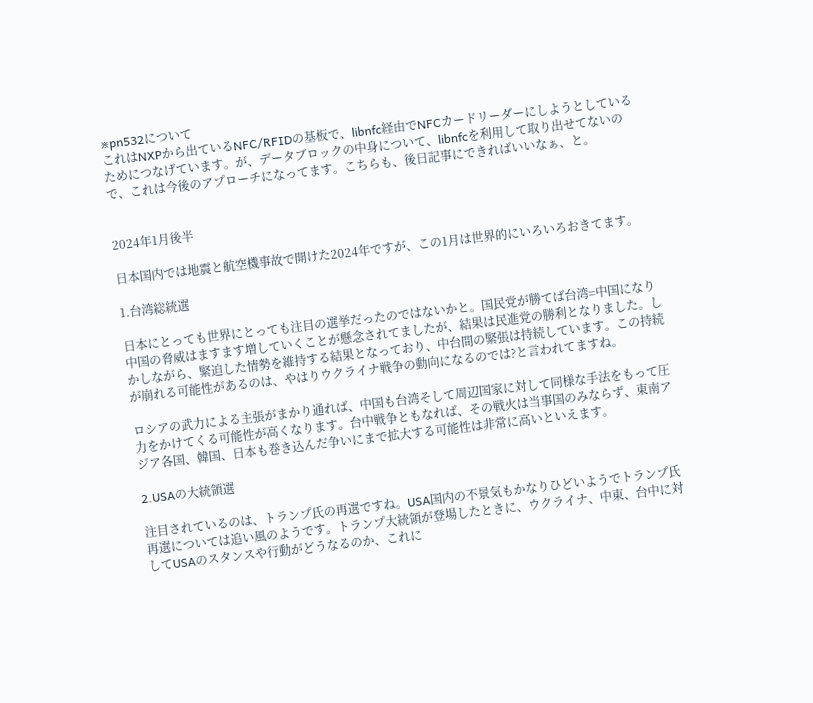※pn532について
これはNXPから出ているNFC/RFIDの基板で、libnfc経由でNFCカードリーダーにしようとしているためにつなげています。が、データブロックの中身について、libnfcを利用して取り出せてないので、これは今後のアプローチになってます。こちらも、後日記事にできればいいなぁ、と。


2024年1月後半

日本国内では地震と航空機事故で開けた2024年ですが、この1月は世界的にいろいろおきてます。

1.台湾総統選

日本にとっても世界にとっても注目の選挙だったのではないかと。国民党が勝てば台湾=中国になり中国の脅威はますます増していくことが懸念されてましたが、結果は民進党の勝利となりました。しかしながら、緊迫した情勢を維持する結果となっており、中台間の緊張は持続しています。この持続が崩れる可能性があるのは、やはりウクライナ戦争の動向になるのでは?と言われてますね。

ロシアの武力による主張がまかり通れば、中国も台湾そして周辺国家に対して同様な手法をもって圧力をかけてくる可能性が高くなります。台中戦争ともなれば、その戦火は当事国のみならず、東南アジア各国、韓国、日本も巻き込んだ争いにまで拡大する可能性は非常に高いといえます。

2.USAの大統領選

注目されているのは、トランプ氏の再選ですね。USA国内の不景気もかなりひどいようでトランプ氏再選については追い風のようです。トランプ大統領が登場したときに、ウクライナ、中東、台中に対してUSAのスタンスや行動がどうなるのか、これに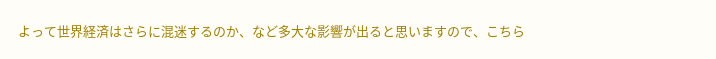よって世界経済はさらに混迷するのか、など多大な影響が出ると思いますので、こちら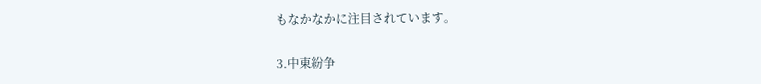もなかなかに注目されています。

3.中東紛争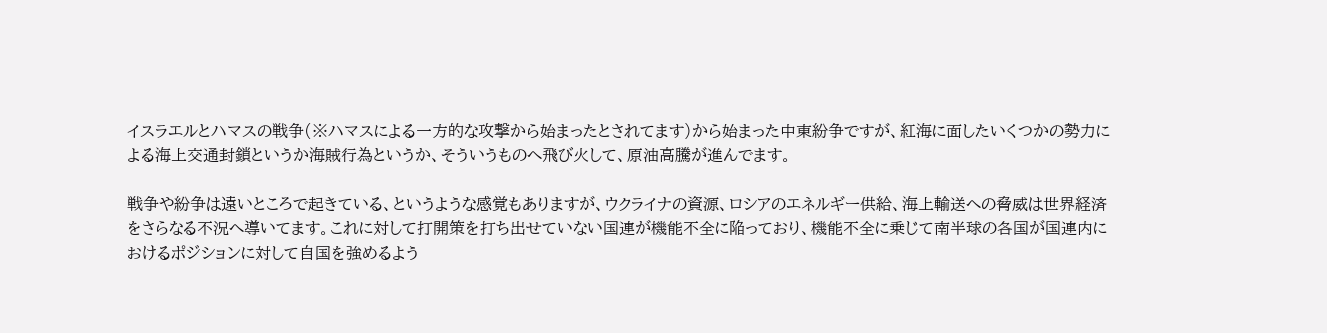イスラエルとハマスの戦争(※ハマスによる一方的な攻撃から始まったとされてます)から始まった中東紛争ですが、紅海に面したいくつかの勢力による海上交通封鎖というか海賊行為というか、そういうものへ飛び火して、原油高騰が進んでます。

戦争や紛争は遠いところで起きている、というような感覚もありますが、ウクライナの資源、ロシアのエネルギー供給、海上輸送への脅威は世界経済をさらなる不況へ導いてます。これに対して打開策を打ち出せていない国連が機能不全に陥っており、機能不全に乗じて南半球の各国が国連内におけるポジションに対して自国を強めるよう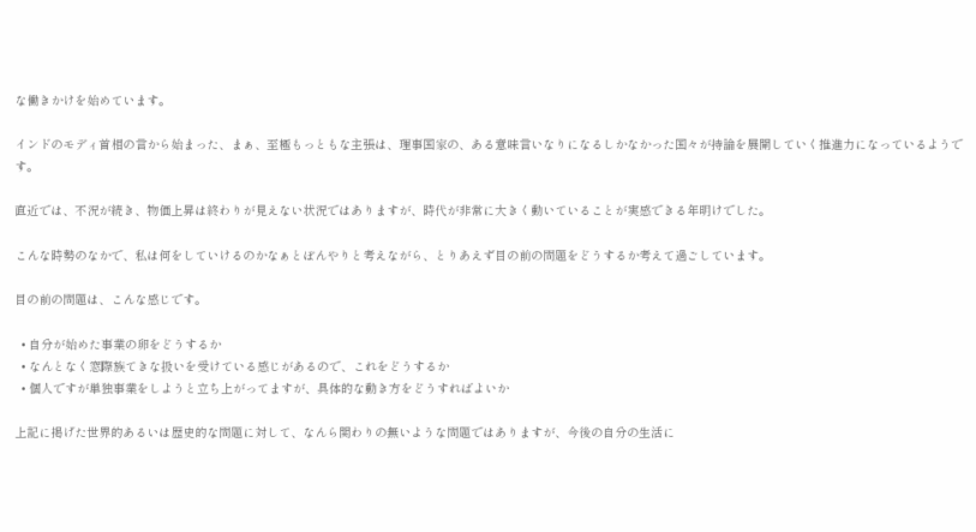な働きかけを始めています。

インドのモディ首相の言から始まった、まぁ、至極もっともな主張は、理事国家の、ある意味言いなりになるしかなかった国々が持論を展開していく推進力になっているようです。

直近では、不況が続き、物価上昇は終わりが見えない状況ではありますが、時代が非常に大きく動いていることが実感できる年明けでした。

こんな時勢のなかで、私は何をしていけるのかなぁとぼんやりと考えながら、とりあえず目の前の問題をどうするか考えて過ごしています。

目の前の問題は、こんな感じです。

  • 自分が始めた事業の卵をどうするか
  • なんとなく窓際族てきな扱いを受けている感じがあるので、これをどうするか
  • 個人ですが単独事業をしようと立ち上がってますが、具体的な動き方をどうすればよいか

上記に掲げた世界的あるいは歴史的な問題に対して、なんら関わりの無いような問題ではありますが、今後の自分の生活に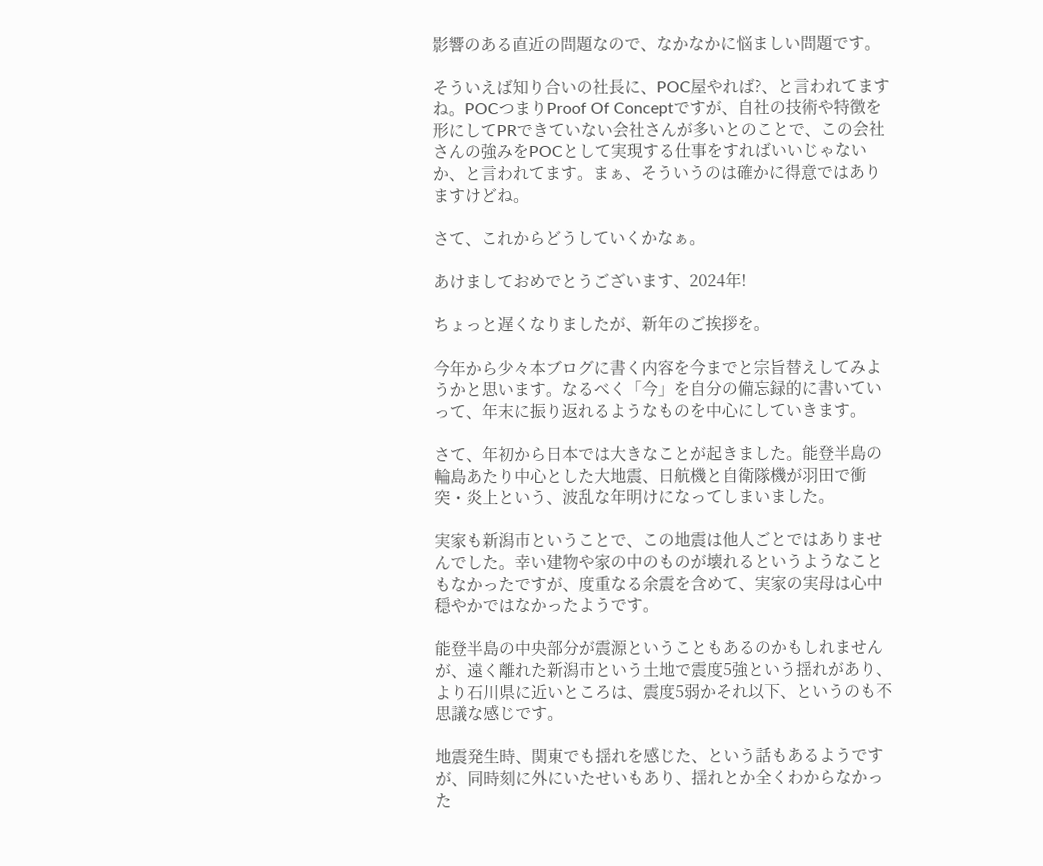影響のある直近の問題なので、なかなかに悩ましい問題です。

そういえば知り合いの社長に、POC屋やれば?、と言われてますね。POCつまりProof Of Conceptですが、自社の技術や特徴を形にしてPRできていない会社さんが多いとのことで、この会社さんの強みをPOCとして実現する仕事をすればいいじゃないか、と言われてます。まぁ、そういうのは確かに得意ではありますけどね。

さて、これからどうしていくかなぁ。

あけましておめでとうございます、2024年!

ちょっと遅くなりましたが、新年のご挨拶を。

今年から少々本ブログに書く内容を今までと宗旨替えしてみようかと思います。なるべく「今」を自分の備忘録的に書いていって、年末に振り返れるようなものを中心にしていきます。

さて、年初から日本では大きなことが起きました。能登半島の輪島あたり中心とした大地震、日航機と自衛隊機が羽田で衝突・炎上という、波乱な年明けになってしまいました。

実家も新潟市ということで、この地震は他人ごとではありませんでした。幸い建物や家の中のものが壊れるというようなこともなかったですが、度重なる余震を含めて、実家の実母は心中穏やかではなかったようです。

能登半島の中央部分が震源ということもあるのかもしれませんが、遠く離れた新潟市という土地で震度5強という揺れがあり、より石川県に近いところは、震度5弱かそれ以下、というのも不思議な感じです。

地震発生時、関東でも揺れを感じた、という話もあるようですが、同時刻に外にいたせいもあり、揺れとか全くわからなかった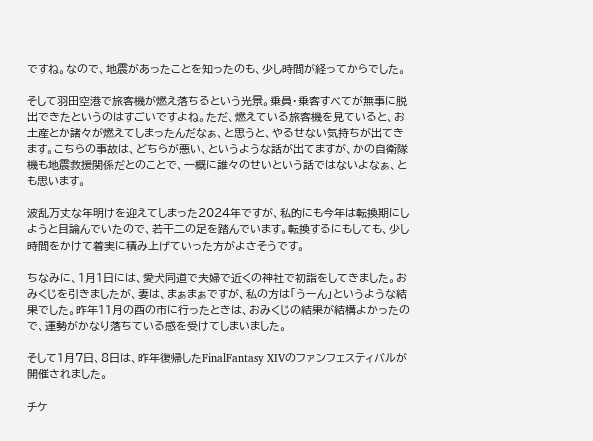ですね。なので、地震があったことを知ったのも、少し時間が経ってからでした。

そして羽田空港で旅客機が燃え落ちるという光景。乗員・乗客すべてが無事に脱出できたというのはすごいですよね。ただ、燃えている旅客機を見ていると、お土産とか諸々が燃えてしまったんだなぁ、と思うと、やるせない気持ちが出てきます。こちらの事故は、どちらが悪い、というような話が出てますが、かの自衛隊機も地震救援関係だとのことで、一概に誰々のせいという話ではないよなぁ、とも思います。

波乱万丈な年明けを迎えてしまった2024年ですが、私的にも今年は転換期にしようと目論んでいたので、若干二の足を踏んでいます。転換するにもしても、少し時間をかけて着実に積み上げていった方がよさそうです。

ちなみに、1月1日には、愛犬同道で夫婦で近くの神社で初詣をしてきました。おみくじを引きましたが、妻は、まぁまぁですが、私の方は「うーん」というような結果でした。昨年11月の酉の市に行ったときは、おみくじの結果が結構よかったので、運勢がかなり落ちている感を受けてしまいました。

そして1月7日、8日は、昨年復帰したFinalFantasy XIVのファンフェスティバルが開催されました。

チケ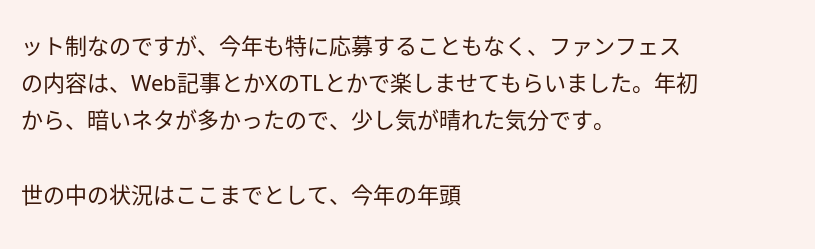ット制なのですが、今年も特に応募することもなく、ファンフェスの内容は、Web記事とかXのTLとかで楽しませてもらいました。年初から、暗いネタが多かったので、少し気が晴れた気分です。

世の中の状況はここまでとして、今年の年頭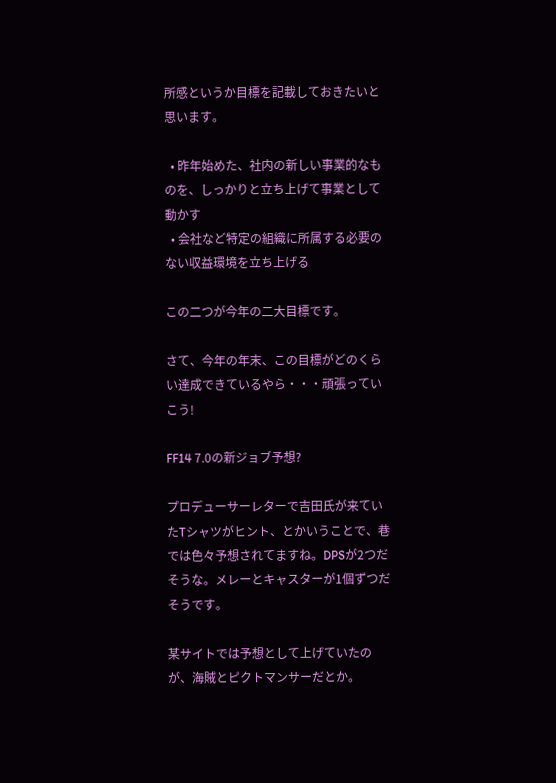所感というか目標を記載しておきたいと思います。

  • 昨年始めた、社内の新しい事業的なものを、しっかりと立ち上げて事業として動かす
  • 会社など特定の組織に所属する必要のない収益環境を立ち上げる

この二つが今年の二大目標です。

さて、今年の年末、この目標がどのくらい達成できているやら・・・頑張っていこう!

FF14 7.0の新ジョブ予想?

プロデューサーレターで吉田氏が来ていたTシャツがヒント、とかいうことで、巷では色々予想されてますね。DPSが2つだそうな。メレーとキャスターが1個ずつだそうです。

某サイトでは予想として上げていたのが、海賊とピクトマンサーだとか。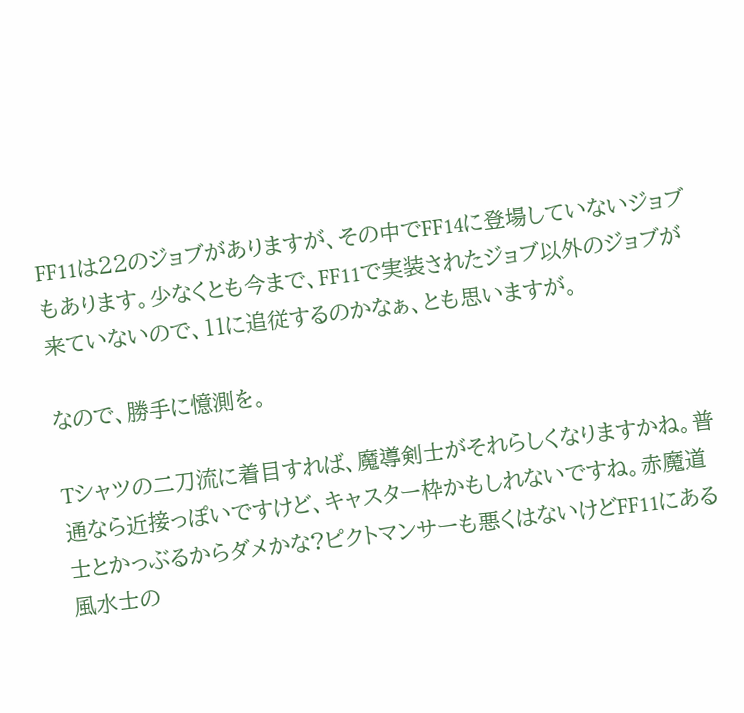FF11は22のジョブがありますが、その中でFF14に登場していないジョブもあります。少なくとも今まで、FF11で実装されたジョブ以外のジョブが来ていないので、11に追従するのかなぁ、とも思いますが。

なので、勝手に憶測を。

Tシャツの二刀流に着目すれば、魔導剣士がそれらしくなりますかね。普通なら近接っぽいですけど、キャスター枠かもしれないですね。赤魔道士とかっぶるからダメかな?ピクトマンサーも悪くはないけどFF11にある風水士の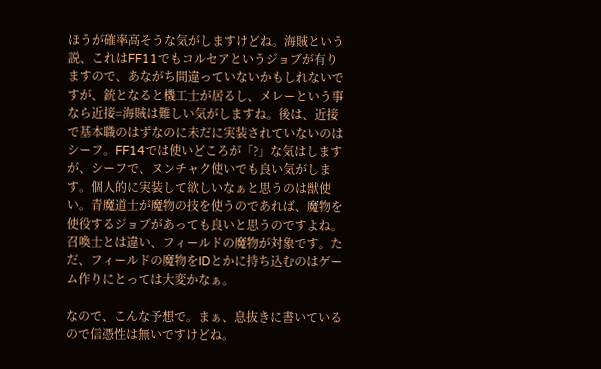ほうが確率高そうな気がしますけどね。海賊という説、これはFF11でもコルセアというジョブが有りますので、あながち間違っていないかもしれないですが、銃となると機工士が居るし、メレーという事なら近接=海賊は難しい気がしますね。後は、近接で基本職のはずなのに未だに実装されていないのはシーフ。FF14では使いどころが「?」な気はしますが、シーフで、ヌンチャク使いでも良い気がします。個人的に実装して欲しいなぁと思うのは獣使い。青魔道士が魔物の技を使うのであれば、魔物を使役するジョブがあっても良いと思うのですよね。召喚士とは違い、フィールドの魔物が対象です。ただ、フィールドの魔物をIDとかに持ち込むのはゲーム作りにとっては大変かなぁ。

なので、こんな予想で。まぁ、息抜きに書いているので信憑性は無いですけどね。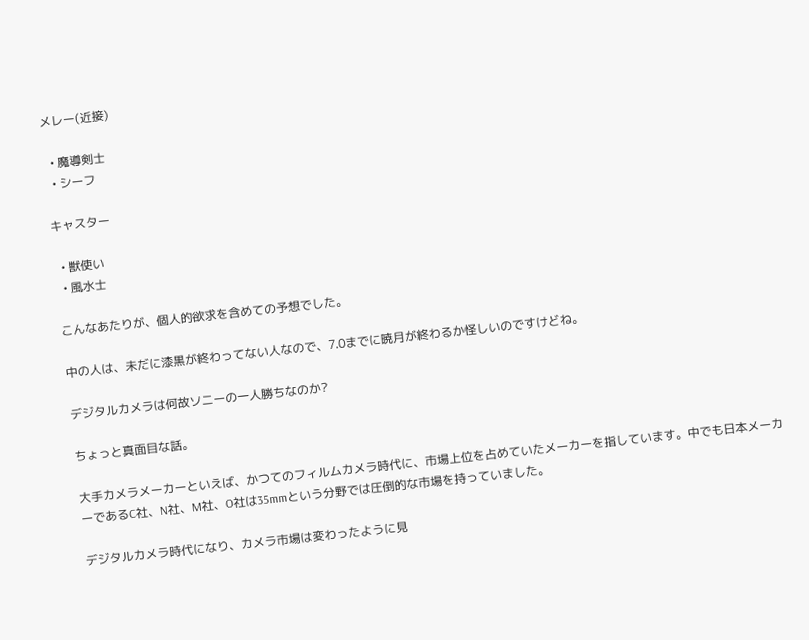メレー(近接)

  • 魔導剣士
  • シーフ

キャスター

  • 獣使い
  • 風水士

こんなあたりが、個人的欲求を含めての予想でした。

中の人は、未だに漆黒が終わってない人なので、7.0までに暁月が終わるか怪しいのですけどね。

デジタルカメラは何故ソニーの一人勝ちなのか?

ちょっと真面目な話。

大手カメラメーカーといえば、かつてのフィルムカメラ時代に、市場上位を占めていたメーカーを指しています。中でも日本メーカーであるC社、N社、M社、O社は35mmという分野では圧倒的な市場を持っていました。

デジタルカメラ時代になり、カメラ市場は変わったように見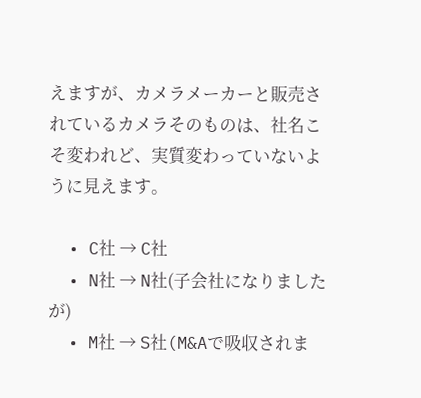えますが、カメラメーカーと販売されているカメラそのものは、社名こそ変われど、実質変わっていないように見えます。

  • C社 → C社
  • N社 → N社(子会社になりましたが)
  • M社 → S社(M&Aで吸収されま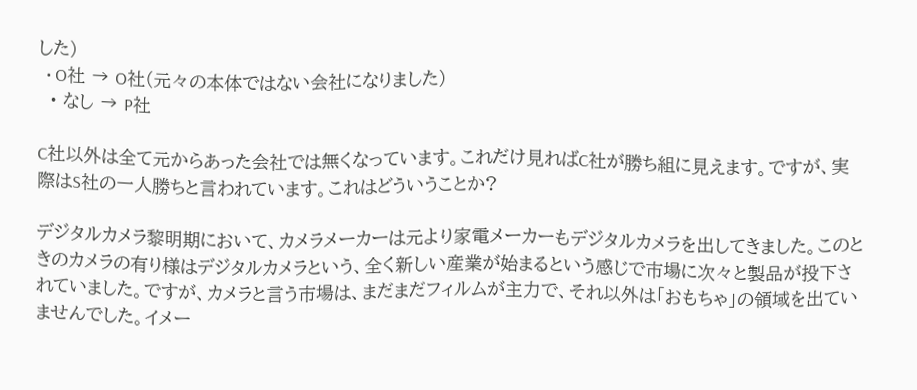した)
  • O社 → O社(元々の本体ではない会社になりました)
  • なし → P社

C社以外は全て元からあった会社では無くなっています。これだけ見ればC社が勝ち組に見えます。ですが、実際はS社の一人勝ちと言われています。これはどういうことか?

デジタルカメラ黎明期において、カメラメーカーは元より家電メーカーもデジタルカメラを出してきました。このときのカメラの有り様はデジタルカメラという、全く新しい産業が始まるという感じで市場に次々と製品が投下されていました。ですが、カメラと言う市場は、まだまだフィルムが主力で、それ以外は「おもちゃ」の領域を出ていませんでした。イメー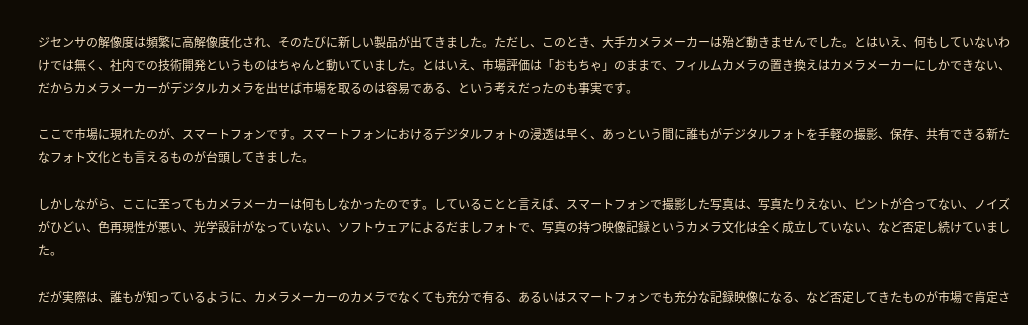ジセンサの解像度は頻繁に高解像度化され、そのたびに新しい製品が出てきました。ただし、このとき、大手カメラメーカーは殆ど動きませんでした。とはいえ、何もしていないわけでは無く、社内での技術開発というものはちゃんと動いていました。とはいえ、市場評価は「おもちゃ」のままで、フィルムカメラの置き換えはカメラメーカーにしかできない、だからカメラメーカーがデジタルカメラを出せば市場を取るのは容易である、という考えだったのも事実です。

ここで市場に現れたのが、スマートフォンです。スマートフォンにおけるデジタルフォトの浸透は早く、あっという間に誰もがデジタルフォトを手軽の撮影、保存、共有できる新たなフォト文化とも言えるものが台頭してきました。

しかしながら、ここに至ってもカメラメーカーは何もしなかったのです。していることと言えば、スマートフォンで撮影した写真は、写真たりえない、ピントが合ってない、ノイズがひどい、色再現性が悪い、光学設計がなっていない、ソフトウェアによるだましフォトで、写真の持つ映像記録というカメラ文化は全く成立していない、など否定し続けていました。

だが実際は、誰もが知っているように、カメラメーカーのカメラでなくても充分で有る、あるいはスマートフォンでも充分な記録映像になる、など否定してきたものが市場で肯定さ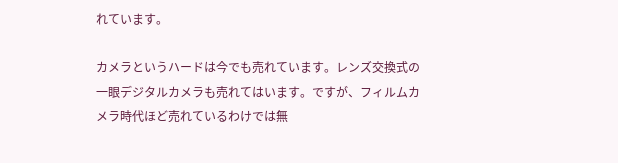れています。

カメラというハードは今でも売れています。レンズ交換式の一眼デジタルカメラも売れてはいます。ですが、フィルムカメラ時代ほど売れているわけでは無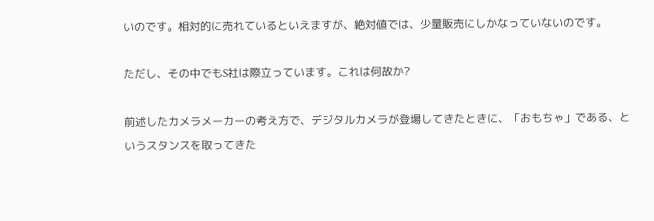いのです。相対的に売れているといえますが、絶対値では、少量販売にしかなっていないのです。

ただし、その中でもS社は際立っています。これは何故か?

前述したカメラメーカーの考え方で、デジタルカメラが登場してきたときに、「おもちゃ」である、というスタンスを取ってきた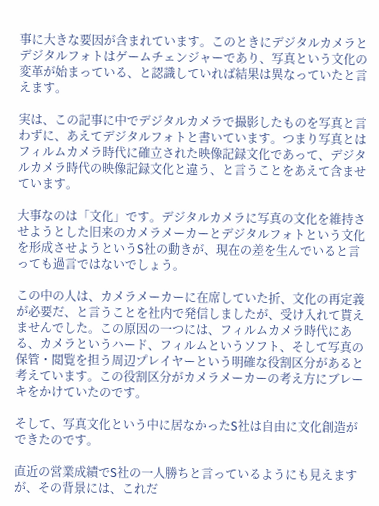事に大きな要因が含まれています。このときにデジタルカメラとデジタルフォトはゲームチェンジャーであり、写真という文化の変革が始まっている、と認識していれば結果は異なっていたと言えます。

実は、この記事に中でデジタルカメラで撮影したものを写真と言わずに、あえてデジタルフォトと書いています。つまり写真とはフィルムカメラ時代に確立された映像記録文化であって、デジタルカメラ時代の映像記録文化と違う、と言うことをあえて含ませています。

大事なのは「文化」です。デジタルカメラに写真の文化を維持させようとした旧来のカメラメーカーとデジタルフォトという文化を形成させようというS社の動きが、現在の差を生んでいると言っても過言ではないでしょう。

この中の人は、カメラメーカーに在席していた折、文化の再定義が必要だ、と言うことを社内で発信しましたが、受け入れて貰えませんでした。この原因の一つには、フィルムカメラ時代にある、カメラというハード、フィルムというソフト、そして写真の保管・閲覧を担う周辺プレイヤーという明確な役割区分があると考えています。この役割区分がカメラメーカーの考え方にブレーキをかけていたのです。

そして、写真文化という中に居なかったS社は自由に文化創造ができたのです。

直近の営業成績でS社の一人勝ちと言っているようにも見えますが、その背景には、これだ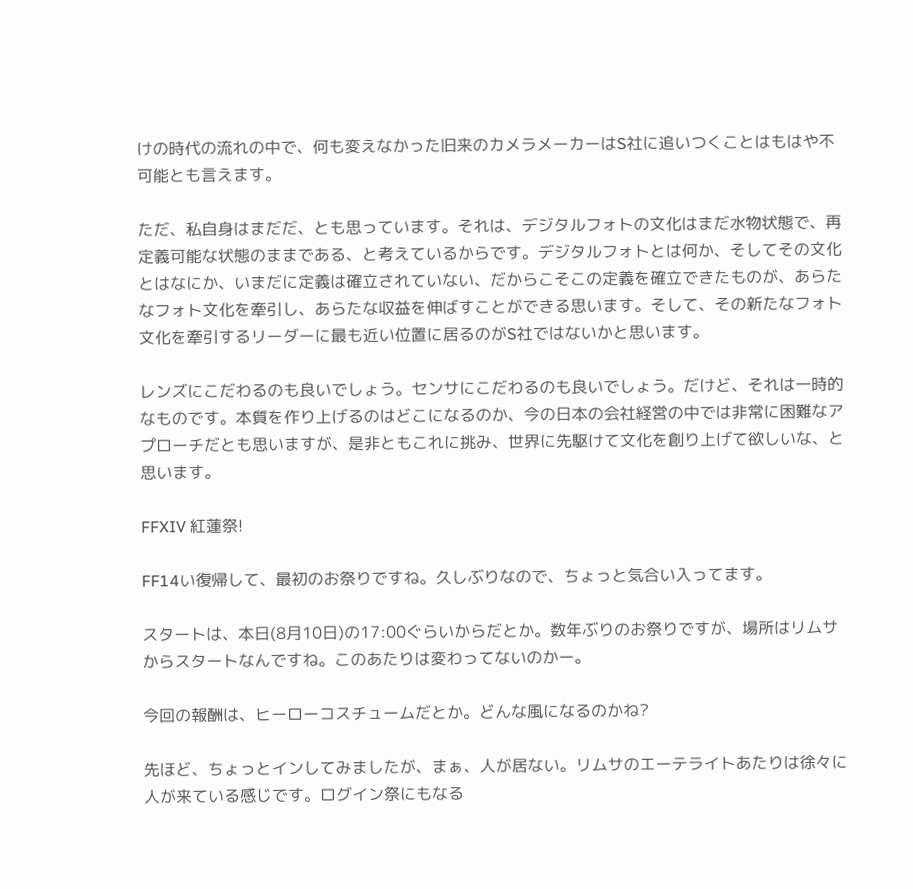けの時代の流れの中で、何も変えなかった旧来のカメラメーカーはS社に追いつくことはもはや不可能とも言えます。

ただ、私自身はまだだ、とも思っています。それは、デジタルフォトの文化はまだ水物状態で、再定義可能な状態のままである、と考えているからです。デジタルフォトとは何か、そしてその文化とはなにか、いまだに定義は確立されていない、だからこそこの定義を確立できたものが、あらたなフォト文化を牽引し、あらたな収益を伸ばすことができる思います。そして、その新たなフォト文化を牽引するリーダーに最も近い位置に居るのがS社ではないかと思います。

レンズにこだわるのも良いでしょう。センサにこだわるのも良いでしょう。だけど、それは一時的なものです。本質を作り上げるのはどこになるのか、今の日本の会社経営の中では非常に困難なアプローチだとも思いますが、是非ともこれに挑み、世界に先駆けて文化を創り上げて欲しいな、と思います。

FFXIV 紅蓮祭!

FF14い復帰して、最初のお祭りですね。久しぶりなので、ちょっと気合い入ってます。

スタートは、本日(8月10日)の17:00ぐらいからだとか。数年ぶりのお祭りですが、場所はリムサからスタートなんですね。このあたりは変わってないのかー。

今回の報酬は、ヒーローコスチュームだとか。どんな風になるのかね?

先ほど、ちょっとインしてみましたが、まぁ、人が居ない。リムサのエーテライトあたりは徐々に人が来ている感じです。ログイン祭にもなる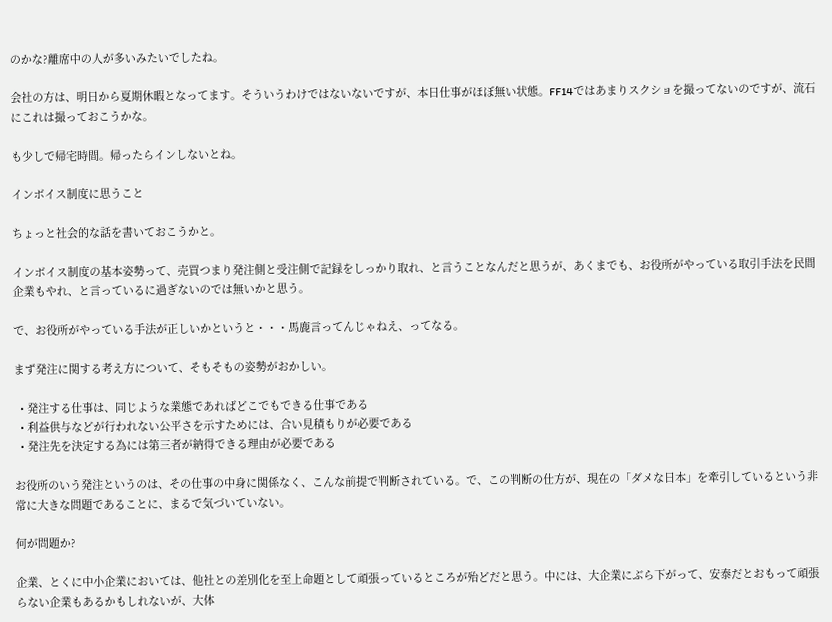のかな?離席中の人が多いみたいでしたね。

会社の方は、明日から夏期休暇となってます。そういうわけではないないですが、本日仕事がほぼ無い状態。FF14ではあまりスクショを撮ってないのですが、流石にこれは撮っておこうかな。

も少しで帰宅時間。帰ったらインしないとね。

インボイス制度に思うこと

ちょっと社会的な話を書いておこうかと。

インボイス制度の基本姿勢って、売買つまり発注側と受注側で記録をしっかり取れ、と言うことなんだと思うが、あくまでも、お役所がやっている取引手法を民間企業もやれ、と言っているに過ぎないのでは無いかと思う。

で、お役所がやっている手法が正しいかというと・・・馬鹿言ってんじゃねえ、ってなる。

まず発注に関する考え方について、そもそもの姿勢がおかしい。

  • 発注する仕事は、同じような業態であればどこでもできる仕事である
  • 利益供与などが行われない公平さを示すためには、合い見積もりが必要である
  • 発注先を決定する為には第三者が納得できる理由が必要である

お役所のいう発注というのは、その仕事の中身に関係なく、こんな前提で判断されている。で、この判断の仕方が、現在の「ダメな日本」を牽引しているという非常に大きな問題であることに、まるで気づいていない。

何が問題か?

企業、とくに中小企業においては、他社との差別化を至上命題として頑張っているところが殆どだと思う。中には、大企業にぶら下がって、安泰だとおもって頑張らない企業もあるかもしれないが、大体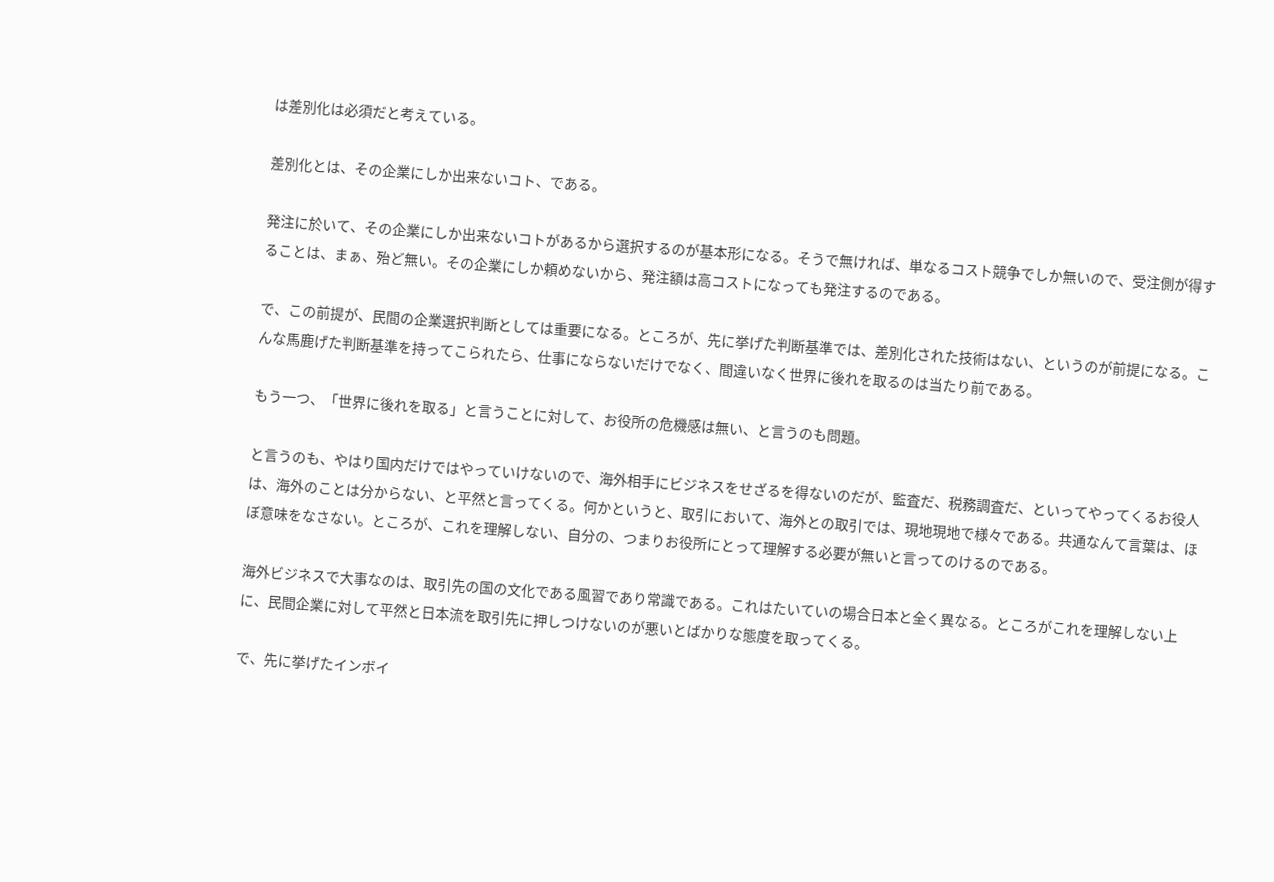は差別化は必須だと考えている。

差別化とは、その企業にしか出来ないコト、である。

発注に於いて、その企業にしか出来ないコトがあるから選択するのが基本形になる。そうで無ければ、単なるコスト競争でしか無いので、受注側が得することは、まぁ、殆ど無い。その企業にしか頼めないから、発注額は高コストになっても発注するのである。

で、この前提が、民間の企業選択判断としては重要になる。ところが、先に挙げた判断基準では、差別化された技術はない、というのが前提になる。こんな馬鹿げた判断基準を持ってこられたら、仕事にならないだけでなく、間違いなく世界に後れを取るのは当たり前である。

もう一つ、「世界に後れを取る」と言うことに対して、お役所の危機感は無い、と言うのも問題。

と言うのも、やはり国内だけではやっていけないので、海外相手にビジネスをせざるを得ないのだが、監査だ、税務調査だ、といってやってくるお役人は、海外のことは分からない、と平然と言ってくる。何かというと、取引において、海外との取引では、現地現地で様々である。共通なんて言葉は、ほぼ意味をなさない。ところが、これを理解しない、自分の、つまりお役所にとって理解する必要が無いと言ってのけるのである。

海外ビジネスで大事なのは、取引先の国の文化である風習であり常識である。これはたいていの場合日本と全く異なる。ところがこれを理解しない上に、民間企業に対して平然と日本流を取引先に押しつけないのが悪いとばかりな態度を取ってくる。

で、先に挙げたインボイ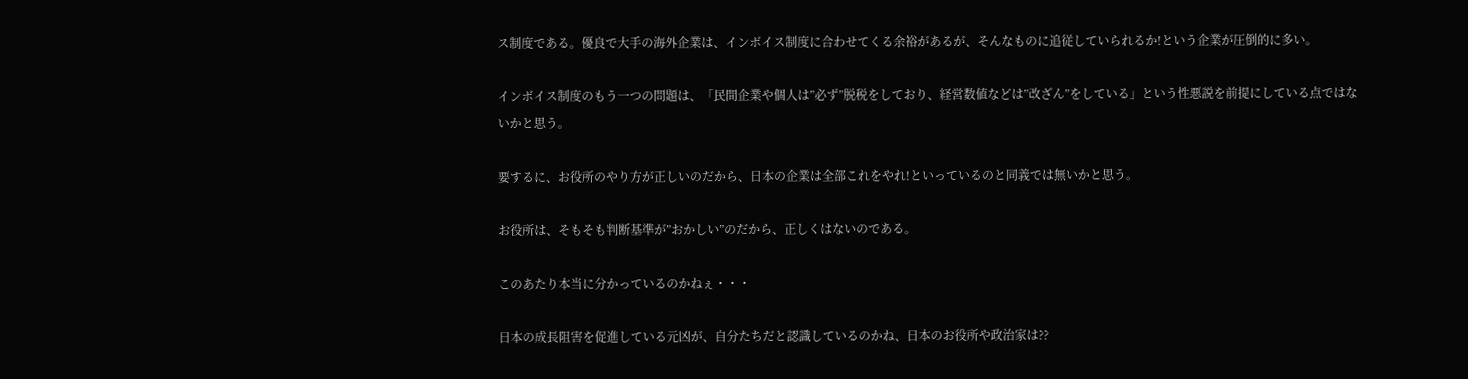ス制度である。優良で大手の海外企業は、インボイス制度に合わせてくる余裕があるが、そんなものに追従していられるか!という企業が圧倒的に多い。

インボイス制度のもう一つの問題は、「民間企業や個人は”必ず”脱税をしており、経営数値などは”改ざん”をしている」という性悪説を前提にしている点ではないかと思う。

要するに、お役所のやり方が正しいのだから、日本の企業は全部これをやれ!といっているのと同義では無いかと思う。

お役所は、そもそも判断基準が”おかしい”のだから、正しくはないのである。

このあたり本当に分かっているのかねぇ・・・

日本の成長阻害を促進している元凶が、自分たちだと認識しているのかね、日本のお役所や政治家は??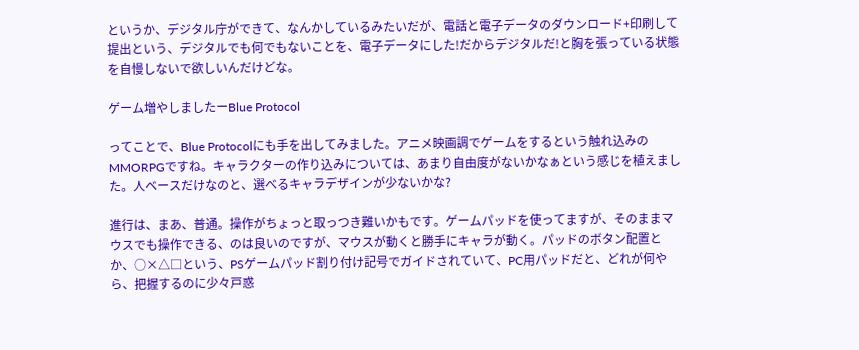というか、デジタル庁ができて、なんかしているみたいだが、電話と電子データのダウンロード+印刷して提出という、デジタルでも何でもないことを、電子データにした!だからデジタルだ!と胸を張っている状態を自慢しないで欲しいんだけどな。

ゲーム増やしましたーBlue Protocol

ってことで、Blue Protocolにも手を出してみました。アニメ映画調でゲームをするという触れ込みのMMORPGですね。キャラクターの作り込みについては、あまり自由度がないかなぁという感じを植えました。人ベースだけなのと、選べるキャラデザインが少ないかな?

進行は、まあ、普通。操作がちょっと取っつき難いかもです。ゲームパッドを使ってますが、そのままマウスでも操作できる、のは良いのですが、マウスが動くと勝手にキャラが動く。パッドのボタン配置とか、○×△□という、PSゲームパッド割り付け記号でガイドされていて、PC用パッドだと、どれが何やら、把握するのに少々戸惑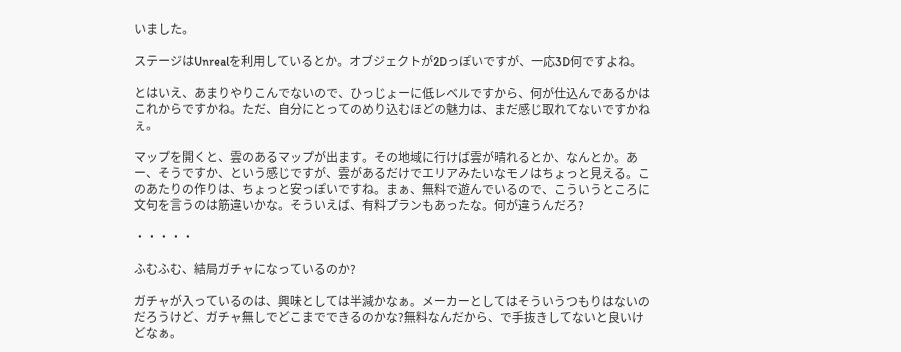いました。

ステージはUnrealを利用しているとか。オブジェクトが2Dっぽいですが、一応3D何ですよね。

とはいえ、あまりやりこんでないので、ひっじょーに低レベルですから、何が仕込んであるかはこれからですかね。ただ、自分にとってのめり込むほどの魅力は、まだ感じ取れてないですかねぇ。

マップを開くと、雲のあるマップが出ます。その地域に行けば雲が晴れるとか、なんとか。あー、そうですか、という感じですが、雲があるだけでエリアみたいなモノはちょっと見える。このあたりの作りは、ちょっと安っぽいですね。まぁ、無料で遊んでいるので、こういうところに文句を言うのは筋違いかな。そういえば、有料プランもあったな。何が違うんだろ?

・・・・・

ふむふむ、結局ガチャになっているのか?

ガチャが入っているのは、興味としては半減かなぁ。メーカーとしてはそういうつもりはないのだろうけど、ガチャ無しでどこまでできるのかな?無料なんだから、で手抜きしてないと良いけどなぁ。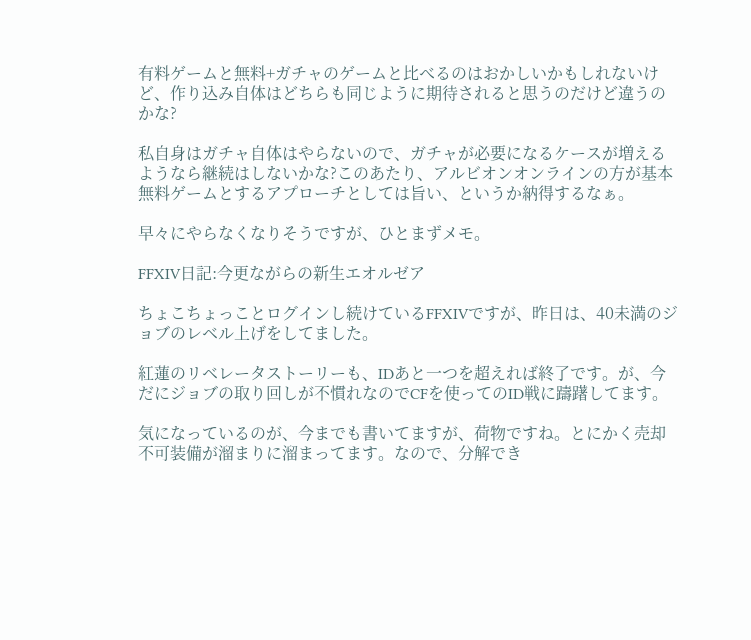有料ゲームと無料+ガチャのゲームと比べるのはおかしいかもしれないけど、作り込み自体はどちらも同じように期待されると思うのだけど違うのかな?

私自身はガチャ自体はやらないので、ガチャが必要になるケースが増えるようなら継続はしないかな?このあたり、アルビオンオンラインの方が基本無料ゲームとするアプローチとしては旨い、というか納得するなぁ。

早々にやらなくなりそうですが、ひとまずメモ。

FFXIV日記:今更ながらの新生エオルゼア

ちょこちょっことログインし続けているFFXIVですが、昨日は、40未満のジョブのレベル上げをしてました。

紅蓮のリベレータストーリーも、IDあと一つを超えれば終了です。が、今だにジョブの取り回しが不慣れなのでCFを使ってのID戦に躊躇してます。

気になっているのが、今までも書いてますが、荷物ですね。とにかく売却不可装備が溜まりに溜まってます。なので、分解でき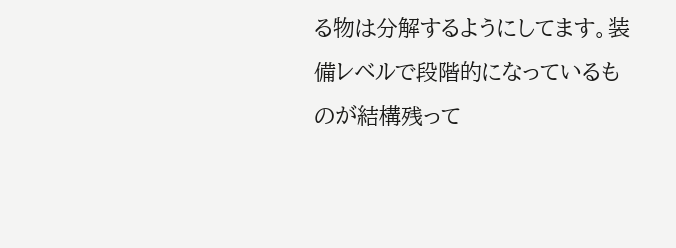る物は分解するようにしてます。装備レベルで段階的になっているものが結構残って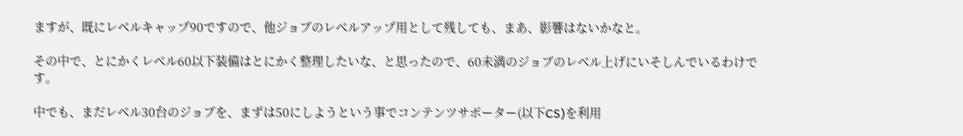ますが、既にレベルキャップ90ですので、他ジョブのレベルアップ用として残しても、まあ、影響はないかなと。

その中で、とにかくレベル60以下装備はとにかく整理したいな、と思ったので、60未満のジョブのレベル上げにいそしんでいるわけです。

中でも、まだレベル30台のジョブを、まずは50にしようという事でコンテンツサポーター(以下CS)を利用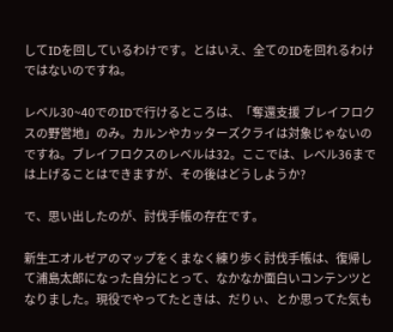してIDを回しているわけです。とはいえ、全てのIDを回れるわけではないのですね。

レベル30~40でのIDで行けるところは、「奪還支援 ブレイフロクスの野営地」のみ。カルンやカッターズクライは対象じゃないのですね。ブレイフロクスのレベルは32。ここでは、レベル36までは上げることはできますが、その後はどうしようか?

で、思い出したのが、討伐手帳の存在です。

新生エオルゼアのマップをくまなく練り歩く討伐手帳は、復帰して浦島太郎になった自分にとって、なかなか面白いコンテンツとなりました。現役でやってたときは、だりぃ、とか思ってた気も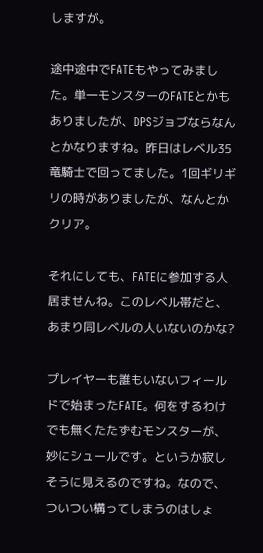しますが。

途中途中でFATEもやってみました。単一モンスターのFATEとかもありましたが、DPSジョブならなんとかなりますね。昨日はレベル35竜騎士で回ってました。1回ギリギリの時がありましたが、なんとかクリア。

それにしても、FATEに参加する人居ませんね。このレベル帯だと、あまり同レベルの人いないのかな?

プレイヤーも誰もいないフィールドで始まったFATE。何をするわけでも無くたたずむモンスターが、妙にシュールです。というか寂しそうに見えるのですね。なので、ついつい構ってしまうのはしょ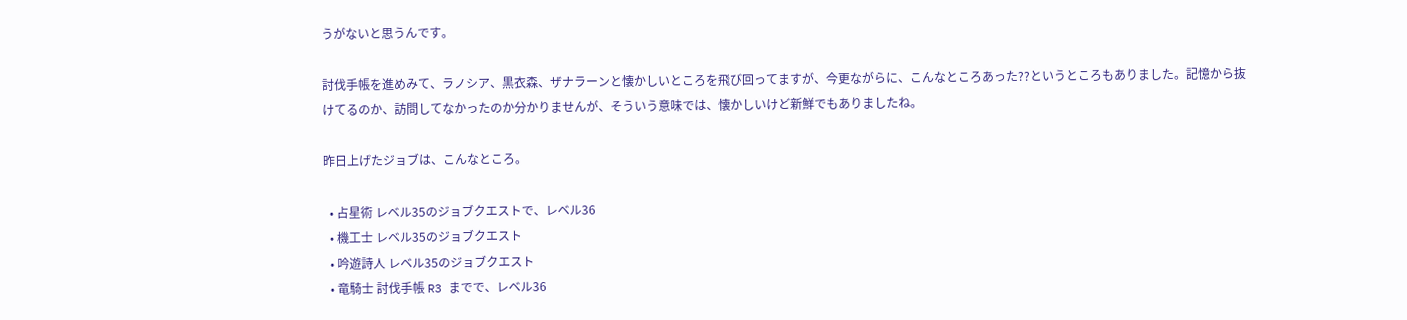うがないと思うんです。

討伐手帳を進めみて、ラノシア、黒衣森、ザナラーンと懐かしいところを飛び回ってますが、今更ながらに、こんなところあった??というところもありました。記憶から抜けてるのか、訪問してなかったのか分かりませんが、そういう意味では、懐かしいけど新鮮でもありましたね。

昨日上げたジョブは、こんなところ。

  • 占星術 レベル35のジョブクエストで、レベル36
  • 機工士 レベル35のジョブクエスト
  • 吟遊詩人 レベル35のジョブクエスト
  • 竜騎士 討伐手帳 R3 までで、レベル36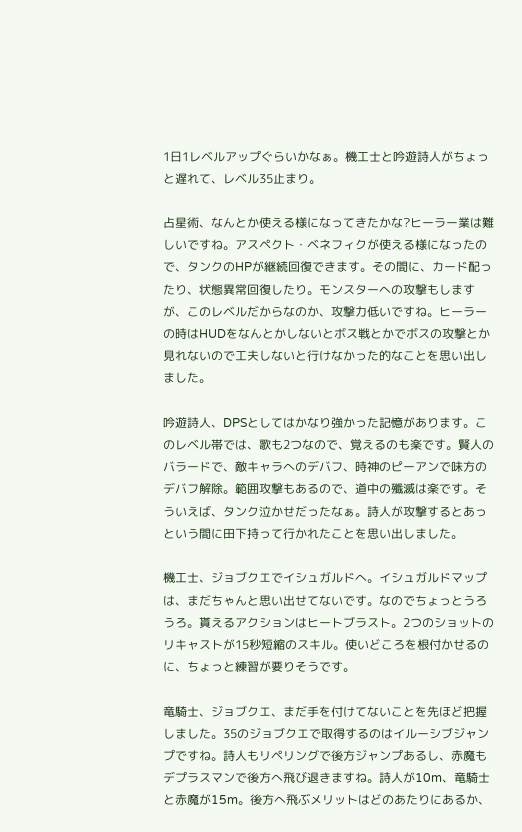1日1レベルアップぐらいかなぁ。機工士と吟遊詩人がちょっと遅れて、レベル35止まり。

占星術、なんとか使える様になってきたかな?ヒーラー業は難しいですね。アスペクト・ベネフィクが使える様になったので、タンクのHPが継続回復できます。その間に、カード配ったり、状態異常回復したり。モンスターへの攻撃もしますが、このレベルだからなのか、攻撃力低いですね。ヒーラーの時はHUDをなんとかしないとボス戦とかでボスの攻撃とか見れないので工夫しないと行けなかった的なことを思い出しました。

吟遊詩人、DPSとしてはかなり強かった記憶があります。このレベル帯では、歌も2つなので、覚えるのも楽です。賢人のバラードで、敵キャラへのデバフ、時神のピーアンで味方のデバフ解除。範囲攻撃もあるので、道中の殲滅は楽です。そういえば、タンク泣かせだったなぁ。詩人が攻撃するとあっという間に田下持って行かれたことを思い出しました。

機工士、ジョブクエでイシュガルドへ。イシュガルドマップは、まだちゃんと思い出せてないです。なのでちょっとうろうろ。貰えるアクションはヒートブラスト。2つのショットのリキャストが15秒短縮のスキル。使いどころを根付かせるのに、ちょっと練習が要りそうです。

竜騎士、ジョブクエ、まだ手を付けてないことを先ほど把握しました。35のジョブクエで取得するのはイルーシブジャンプですね。詩人もリペリングで後方ジャンプあるし、赤魔もデプラスマンで後方へ飛び退きますね。詩人が10m、竜騎士と赤魔が15m。後方へ飛ぶメリットはどのあたりにあるか、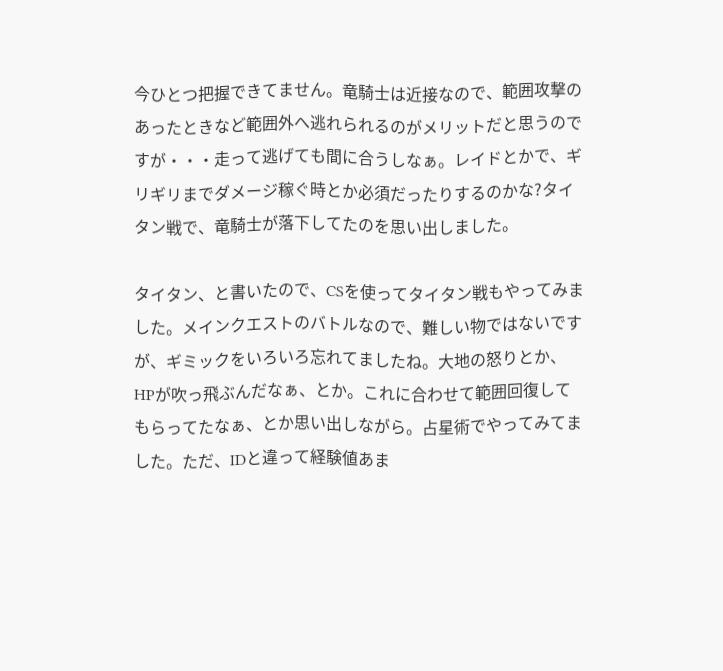今ひとつ把握できてません。竜騎士は近接なので、範囲攻撃のあったときなど範囲外へ逃れられるのがメリットだと思うのですが・・・走って逃げても間に合うしなぁ。レイドとかで、ギリギリまでダメージ稼ぐ時とか必須だったりするのかな?タイタン戦で、竜騎士が落下してたのを思い出しました。

タイタン、と書いたので、CSを使ってタイタン戦もやってみました。メインクエストのバトルなので、難しい物ではないですが、ギミックをいろいろ忘れてましたね。大地の怒りとか、HPが吹っ飛ぶんだなぁ、とか。これに合わせて範囲回復してもらってたなぁ、とか思い出しながら。占星術でやってみてました。ただ、IDと違って経験値あま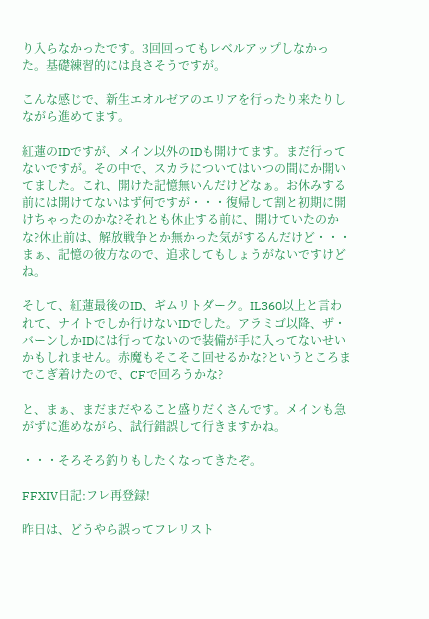り入らなかったです。3回回ってもレベルアップしなかった。基礎練習的には良さそうですが。

こんな感じで、新生エオルゼアのエリアを行ったり来たりしながら進めてます。

紅蓮のIDですが、メイン以外のIDも開けてます。まだ行ってないですが。その中で、スカラについてはいつの間にか開いてました。これ、開けた記憶無いんだけどなぁ。お休みする前には開けてないはず何ですが・・・復帰して割と初期に開けちゃったのかな?それとも休止する前に、開けていたのかな?休止前は、解放戦争とか無かった気がするんだけど・・・まぁ、記憶の彼方なので、追求してもしょうがないですけどね。

そして、紅蓮最後のID、ギムリトダーク。IL360以上と言われて、ナイトでしか行けないIDでした。アラミゴ以降、ザ・バーンしかIDには行ってないので装備が手に入ってないせいかもしれません。赤魔もそこそこ回せるかな?というところまでこぎ着けたので、CFで回ろうかな?

と、まぁ、まだまだやること盛りだくさんです。メインも急がずに進めながら、試行錯誤して行きますかね。

・・・そろそろ釣りもしたくなってきたぞ。

FFXIV日記:フレ再登録!

昨日は、どうやら誤ってフレリスト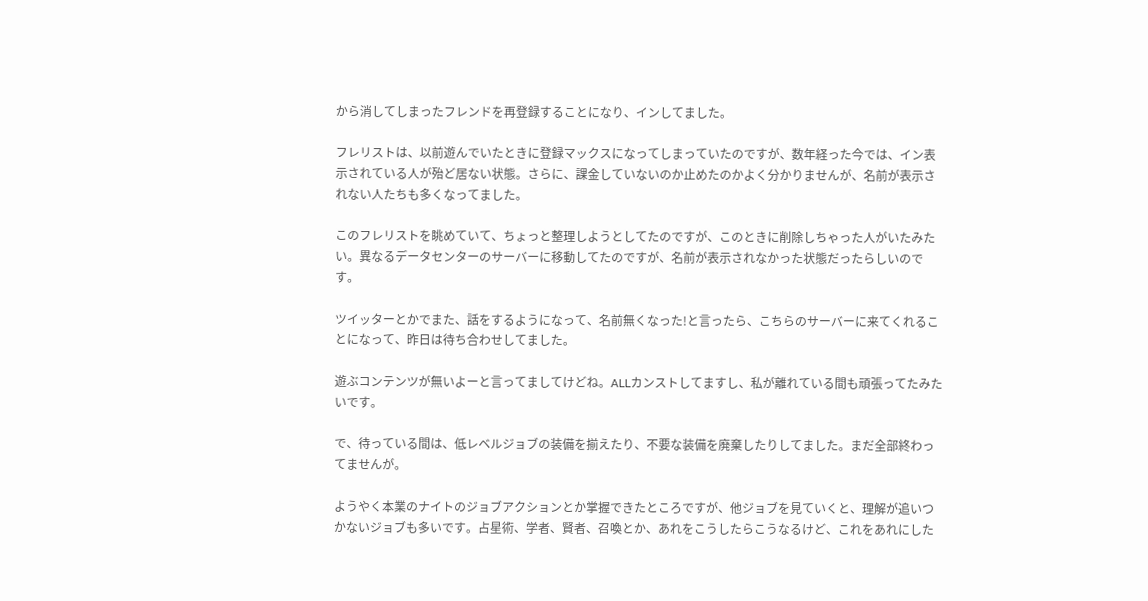から消してしまったフレンドを再登録することになり、インしてました。

フレリストは、以前遊んでいたときに登録マックスになってしまっていたのですが、数年経った今では、イン表示されている人が殆ど居ない状態。さらに、課金していないのか止めたのかよく分かりませんが、名前が表示されない人たちも多くなってました。

このフレリストを眺めていて、ちょっと整理しようとしてたのですが、このときに削除しちゃった人がいたみたい。異なるデータセンターのサーバーに移動してたのですが、名前が表示されなかった状態だったらしいのです。

ツイッターとかでまた、話をするようになって、名前無くなった!と言ったら、こちらのサーバーに来てくれることになって、昨日は待ち合わせしてました。

遊ぶコンテンツが無いよーと言ってましてけどね。ALLカンストしてますし、私が離れている間も頑張ってたみたいです。

で、待っている間は、低レベルジョブの装備を揃えたり、不要な装備を廃棄したりしてました。まだ全部終わってませんが。

ようやく本業のナイトのジョブアクションとか掌握できたところですが、他ジョブを見ていくと、理解が追いつかないジョブも多いです。占星術、学者、賢者、召喚とか、あれをこうしたらこうなるけど、これをあれにした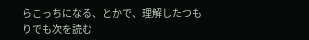らこっちになる、とかで、理解したつもりでも次を読む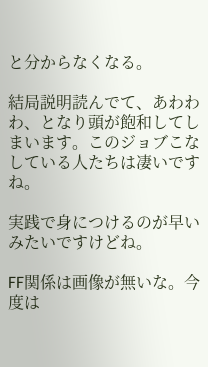と分からなくなる。

結局説明読んでて、あわわわ、となり頭が飽和してしまいます。このジョブこなしている人たちは凄いですね。

実践で身につけるのが早いみたいですけどね。

FF関係は画像が無いな。今度は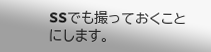SSでも撮っておくことにします。